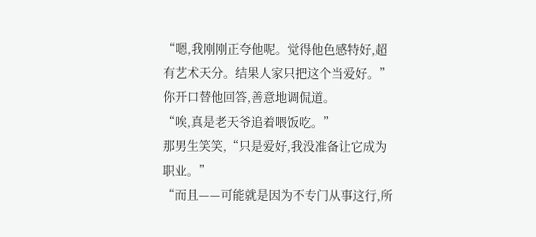“嗯,我刚刚正夸他呢。觉得他色感特好,超有艺术天分。结果人家只把这个当爱好。”你开口替他回答,善意地调侃道。
“唉,真是老天爷追着喂饭吃。”
那男生笑笑,“只是爱好,我没准备让它成为职业。”
“而且——可能就是因为不专门从事这行,所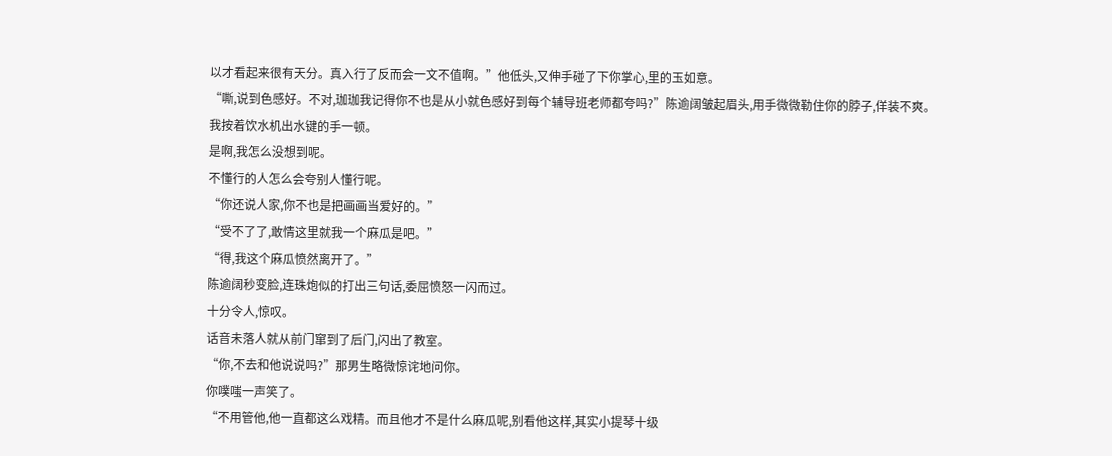以才看起来很有天分。真入行了反而会一文不值啊。”他低头,又伸手碰了下你掌心,里的玉如意。
“嘶,说到色感好。不对,珈珈我记得你不也是从小就色感好到每个辅导班老师都夸吗?”陈逾阔皱起眉头,用手微微勒住你的脖子,佯装不爽。
我按着饮水机出水键的手一顿。
是啊,我怎么没想到呢。
不懂行的人怎么会夸别人懂行呢。
“你还说人家,你不也是把画画当爱好的。”
“受不了了,敢情这里就我一个麻瓜是吧。”
“得,我这个麻瓜愤然离开了。”
陈逾阔秒变脸,连珠炮似的打出三句话,委屈愤怒一闪而过。
十分令人,惊叹。
话音未落人就从前门窜到了后门,闪出了教室。
“你,不去和他说说吗?”那男生略微惊诧地问你。
你噗嗤一声笑了。
“不用管他,他一直都这么戏精。而且他才不是什么麻瓜呢,别看他这样,其实小提琴十级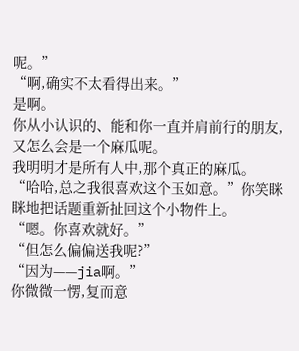呢。”
“啊,确实不太看得出来。”
是啊。
你从小认识的、能和你一直并肩前行的朋友,又怎么会是一个麻瓜呢。
我明明才是所有人中,那个真正的麻瓜。
“哈哈,总之我很喜欢这个玉如意。”你笑眯眯地把话题重新扯回这个小物件上。
“嗯。你喜欢就好。”
“但怎么偏偏送我呢?”
“因为——jia啊。”
你微微一愣,复而意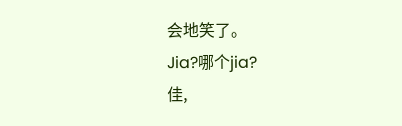会地笑了。
Jia?哪个jia?
佳,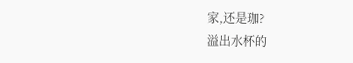家,还是珈?
溢出水杯的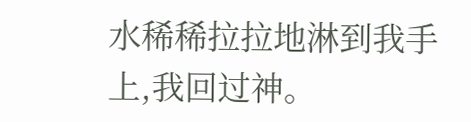水稀稀拉拉地淋到我手上,我回过神。